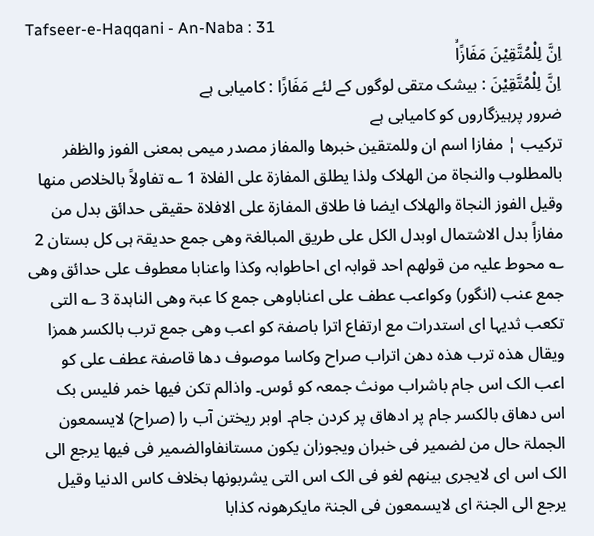Tafseer-e-Haqqani - An-Naba : 31
اِنَّ لِلْمُتَّقِیْنَ مَفَازًاۙ
اِنَّ لِلْمُتَّقِيْنَ : بیشک متقی لوگوں کے لئے مَفَازًا : کامیابی ہے
ضرور پرہیزگاروں کو کامیابی ہے
ترکیب ¦ مفازا اسم ان وللمتقین خبرھا والمفاز مصدر میمی بمعنی الفوز والظفر بالمطلوب والنجاۃ من الھلاک ولذا یطلق المفازۃ علی الفلاۃ 1 ؎ تفاولاً بالخلاص منھا وقیل الفوز النجاۃ والھلاک ایضا فا طلاق المفازۃ علی الافلاۃ حقیقی حدائق بدل من مفازاً بدل الاشتمال اوبدل الکل علی طریق المبالغۃ وھی جمع حدیقۃ ہی کل بستان 2 ؎ محوط علیہ من قولھم احد قوابہ ای احاطوابہ وکذا واعنابا معطوف علی حدائق وھی جمع عنب (انگور) وکواعب عطف علی اعناباوھی جمع کا عبۃ وھی الناہدۃ 3 ؎ التی تکعب ثدیہا ای استدرات مع ارتفاع اترا باصفۃ کو اعب وھی جمع ترب بالکسر ھمزا ویقال ھذہ ترب ھذہ دھن اتراب صراح وکاسا موصوف دھا قاصفۃ عطف علی کو اعب الک اس جام باشراب مونث جمعہ کو ئوس۔ واذالم تکن فیھا خمر فلیس بک اس دھاق بالکسر جام پر ادھاق پر کردن جام۔ اوبر ریختن آب را (صراح) لایسمعون الجملۃ حال من لضمیر فی خبران ویجوزان یکون مستانفاوالضمیر فی فیھا یرجع الی الک اس ای لایجری بینھم لغو فی الک اس التی یشربونھا بخلاف کاس الدنیا وقیل یرجع الی الجنۃ ای لایسمعون فی الجنۃ مایکرھونہ کذابا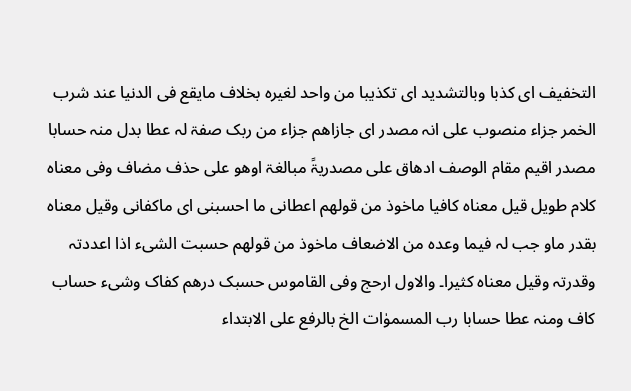التخفیف ای کذبا وبالتشدید ای تکذیبا من واحد لغیرہ بخلاف مایقع فی الدنیا عند شرب الخمر جزاء منصوب علی انہ مصدر ای جازاھم جزاء من ربک صفۃ لہ عطا بدل منہ حسابا مصدر اقیم مقام الوصف ادھاق علی مصدریۃً مبالغۃ اوھو علی حذف مضاف وفی معناہ کلام طویل قیل معناہ کافیا ماخوذ من قولھم اعطانی ما احسبنی ای ماکفانی وقیل معناہ بقدر ماو جب لہ فیما وعدہ من الاضعاف ماخوذ من قولھم حسبت الشیء اذا اعددتہ وقدرتہ وقیل معناہ کثیرا۔ والاول ارحج وفی القاموس حسبک درھم کفاک وشیء حساب کاف ومنہ عطا حسابا رب المسموٰات الخ بالرفع علی الابتداء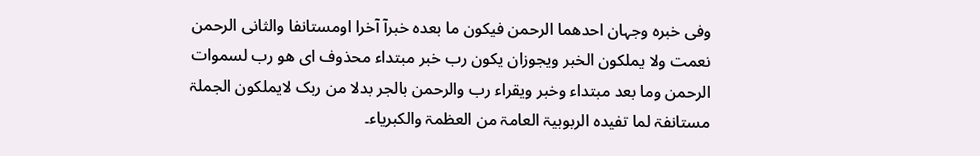وفی خبرہ وجہان احدھما الرحمن فیکون ما بعدہ خبرآ آخرا اومستانفا والثانی الرحمن نعمت ولا یملکون الخبر ویجوزان یکون رب خبر مبتداء محذوف ای ھو رب لسموات الرحمن وما بعد مبتداء وخبر ویقراء رب والرحمن بالجر بدلا من ربک لایملکون الجملۃ مستانفۃ لما تفیدہ الربوبیۃ العامۃ من العظمۃ والکبریاء۔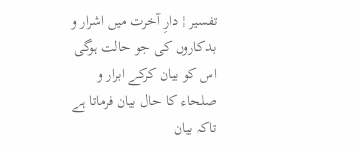تفسیر ¦ دارِ آخرت میں اشرار و بدکاروں کی جو حالت ہوگی اس کو بیان کرکے ابرار و صلحاء کا حال بیان فرماتا ہے تاکہ بیان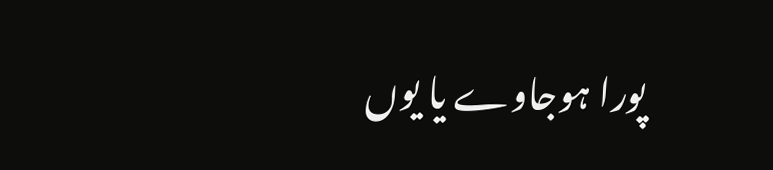پورا ہوجاوے یا یوں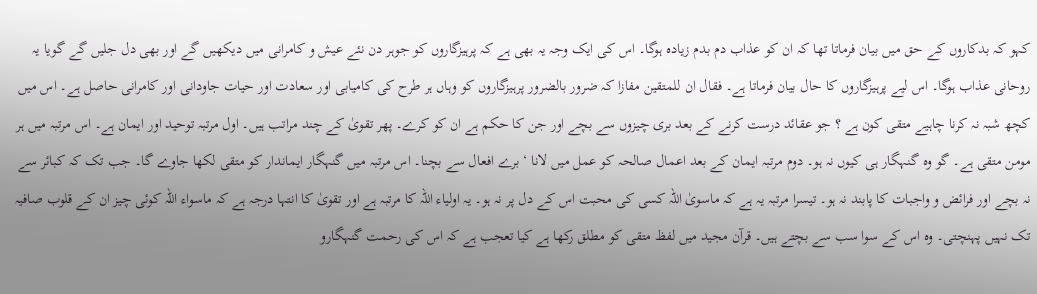کہو کہ بدکاروں کے حق میں بیان فرماتا تھا کہ ان کو عذاب دم بدم زیادہ ہوگا۔ اس کی ایک وجہ یہ بھی ہے کہ پرہیزگاروں کو جوہر دن نئے عیش و کامرانی میں دیکھیں گے اور بھی دل جلیں گے گویا یہ روحانی عذاب ہوگا۔ اس لیے پرہیزگاروں کا حال بیان فرماتا ہے۔ فقال ان للمتقین مفازا کہ ضرور بالضرور پرہیزگاروں کو وہاں ہر طرح کی کامیابی اور سعادت اور حیات جاودانی اور کامرانی حاصل ہے۔ اس میں کچھ شبہ نہ کرنا چاہیے متقی کون ہے ؟ جو عقائد درست کرنے کے بعد بری چیزوں سے بچے اور جن کا حکم ہے ان کو کرے۔ پھر تقویٰ کے چند مراتب ہیں۔ اول مرتبہ توحید اور ایمان ہے۔ اس مرتبہ میں ہر مومن متقی ہے۔ گو وہ گنہگار ہی کیوں نہ ہو۔ دوم مرتبہ ایمان کے بعد اعمال صالحہ کو عمل میں لانا ‘ برے افعال سے بچنا۔ اس مرتبہ میں گنہگار ایماندار کو متقی لکھا جاوے گا۔ جب تک کہ کبائر سے نہ بچے اور فرائض و واجبات کا پابند نہ ہو۔ تیسرا مرتبہ یہ ہے کہ ماسویٰ اللہ کسی کی محبت اس کے دل پر نہ ہو۔ یہ اولیاء اللہ کا مرتبہ ہے اور تقویٰ کا انتہا درجہ ہے کہ ماسواء اللہ کوئی چیز ان کے قلوب صافیہ تک نہیں پہنچتی۔ وہ اس کے سوا سب سے بچتے ہیں۔ قرآن مجید میں لفظ متقی کو مطلق رکھا ہے کیا تعجب ہے کہ اس کی رحمت گنہگارو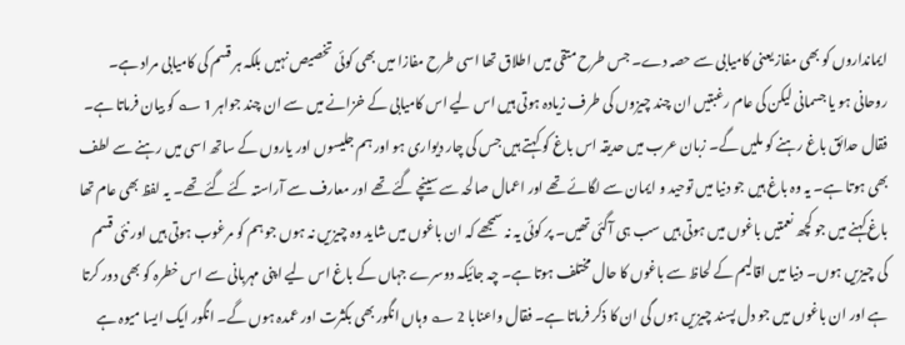ایمانداروں کو بھی مفاز یعنی کامیابی سے حصہ دے۔ جس طرح متقی میں اطلاق تھا اسی طرح مفازا میں بھی کوئی تخصیص نہیں بلکہ ہر قسم کی کامیابی مراد ہے۔ روحانی ہو یا جسمانی لیکن کی عام رغبتیں ان چند چیزوں کی طرف زیادہ ہوتی ہیں اس لیے اس کامیابی کے خزانے میں سے ان چند جواہر 1 ؎ کو بیان فرماتا ہے۔ فقال حدائق باغ رہنے کو ملیں گے۔ زبان عرب میں حدیقہ اس باغ کو کہتے ہیں جس کی چار دیواری ہو اور ہم جلیسوں اور یاروں کے ساتھ اسی میں رہنے سے لطف بھی ہوتا ہے۔ یہ وہ باغ ہیں جو دنیا میں توحید و ایمان سے لگائے تھے اور اعمال صالحہ سے سینچے گئے تھے اور معارف سے آراستہ کئے گئے تھے۔ یہ لفظ بھی عام تھا باغ کہنے میں جو کچھ نعمتیں باغوں میں ہوتی ہیں سب ہی آگئی تھیں۔ پر کوئی یہ نہ سمجھے کہ ان باغوں میں شاید وہ چیزیں نہ ہوں جو ہم کو مرغوب ہوتی ہیں اور نئی قسم کی چیزیں ہوں۔ دنیا میں اقالیم کے لحاظ سے باغوں کا حال مختلف ہوتا ہے۔ چہ جائیکہ دوسرے جہاں کے باغ اس لیے اپنی مہربانی سے اس خطرہ کو بھی دور کرتا ہے اور ان باغوں میں جو دل پسند چیزیں ہوں گی ان کا ذکر فرماتا ہے۔ فقال واعنابا 2 ؎ وہاں انگور بھی بکثرت اور عمدہ ہوں گے۔ انگور ایک ایسا میوہ ہے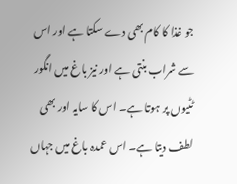جو غذا کا کام بھی دے سکتا ہے اور اس سے شراب بنتی ہے اور نیز باغ میں انگور ٹٹیوں پر ہوتا ہے۔ اس کا سایہ اور بھی لطف دیتا ہے۔ اس عمدہ باغ میں جہاں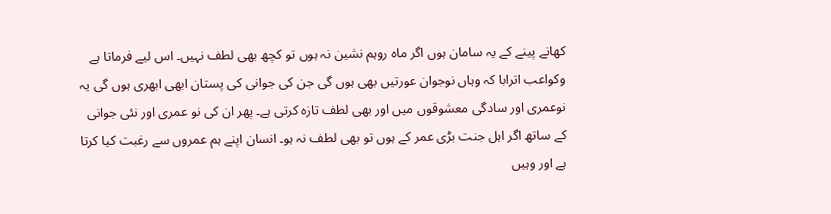کھانے پینے کے یہ سامان ہوں اگر ماہ روہم نشین نہ ہوں تو کچھ بھی لطف نہیں۔ اس لیے فرماتا ہے وکواعب اترابا کہ وہاں نوجوان عورتیں بھی ہوں گی جن کی جوانی کی پستان ابھی ابھری ہوں گی یہ نوعمری اور سادگی معشوقوں میں اور بھی لطف تازہ کرتی ہے۔ پھر ان کی نو عمری اور نئی جوانی کے ساتھ اگر اہل جنت بڑی عمر کے ہوں تو بھی لطف نہ ہو۔ انسان اپنے ہم عمروں سے رغبت کیا کرتا ہے اور وہیں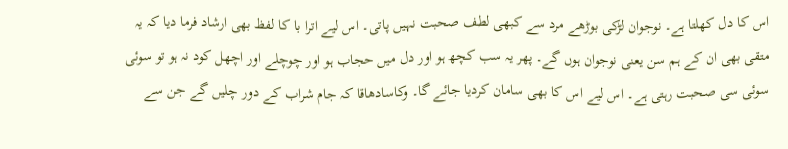اس کا دل کھلتا ہے۔ نوجوان لڑکی بوڑھے مرد سے کبھی لطف صحبت نہیں پاتی۔ اس لیے اترا با کا لفظ بھی ارشاد فرما دیا کہ یہ متقی بھی ان کے ہم سن یعنی نوجوان ہوں گے۔ پھر یہ سب کچھ ہو اور دل میں حجاب ہو اور چوچلے اور اچھل کود نہ ہو تو سوئی سوئی سی صحبت رہتی ہے۔ اس لیے اس کا بھی سامان کردیا جائے گا۔ وکاسادھاقا کہ جام شراب کے دور چلیں گے جن سے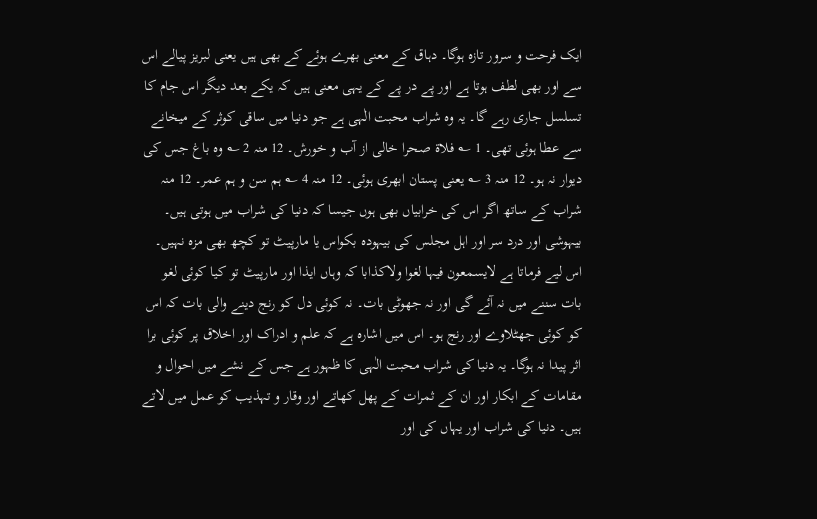ایک فرحت و سرور تازہ ہوگا۔ دہاق کے معنی بھرے ہوئے کے بھی ہیں یعنی لبریز پیالے اس سے اور بھی لطف ہوتا ہے اور پے در پے کے یہی معنی ہیں کہ یکے بعد دیگر اس جام کا تسلسل جاری رہے گا۔ یہ وہ شراب محبت الٰہی ہے جو دنیا میں ساقی کوثر کے میخانے سے عطا ہوئی تھی۔ 1 ؎ فلاۃ صحرا خالی از آب و خورش۔ 12 منہ 2 ؎ وہ باغ جس کی دیوار نہ ہو۔ 12 منہ 3 ؎ یعنی پستان ابھری ہوئی۔ 12 منہ 4 ؎ ہم سن و ہم عمر۔ 12 منہ شراب کے ساتھ اگر اس کی خرابیاں بھی ہوں جیسا کہ دنیا کی شراب میں ہوتی ہیں۔ بیہوشی اور درد سر اور اہل مجلس کی بیہودہ بکواس یا مارپیٹ تو کچھ بھی مزہ نہیں۔ اس لیے فرماتا ہے لایسمعون فیہا لغوا ولاکذابا کہ وہاں ایذا اور مارپیٹ تو کیا کوئی لغو بات سننے میں نہ آئے گی اور نہ جھوٹی بات۔ نہ کوئی دل کو رنج دینے والی بات کہ اس کو کوئی جھٹلاوے اور رنج ہو۔ اس میں اشارہ ہے کہ علم و ادراک اور اخلاق پر کوئی برا اثر پیدا نہ ہوگا۔ یہ دنیا کی شراب محبت الٰہی کا ظہور ہے جس کے نشے میں احوال و مقامات کے ابکار اور ان کے ثمرات کے پھل کھاتے اور وقار و تہذیب کو عمل میں لاتے ہیں۔ دنیا کی شراب اور یہاں کی اور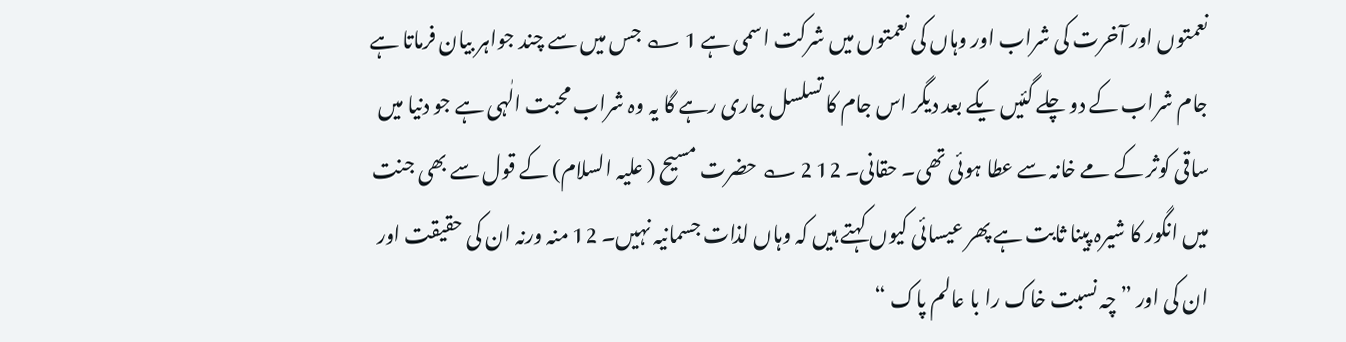نعمتوں اور آخرت کی شراب اور وہاں کی نعمتوں میں شرکت اسمی ہے 1 ؎ جس میں سے چند جواہر بیان فرماتا ہے جام شراب کے دو چلے گئیں یکے بعد دیگر اس جام کا تسلسل جاری رہے گا یہ وہ شراب محبت الٰہی ہے جو دنیا میں ساقی کوثر کے مے خانہ سے عطا ہوئی تھی۔ حقانی۔ 12 2 ؎ حضرت مسیح ( علیہ السلام) کے قول سے بھی جنت میں انگور کا شیرہ پینا ثابت ہے پھر عیسائی کیوں کہتے ہیں کہ وہاں لذات جسمانیہ نہیں۔ 12 منہ ورنہ ان کی حقیقت اور ان کی اور ” چہ نسبت خاک را با عالم پاک “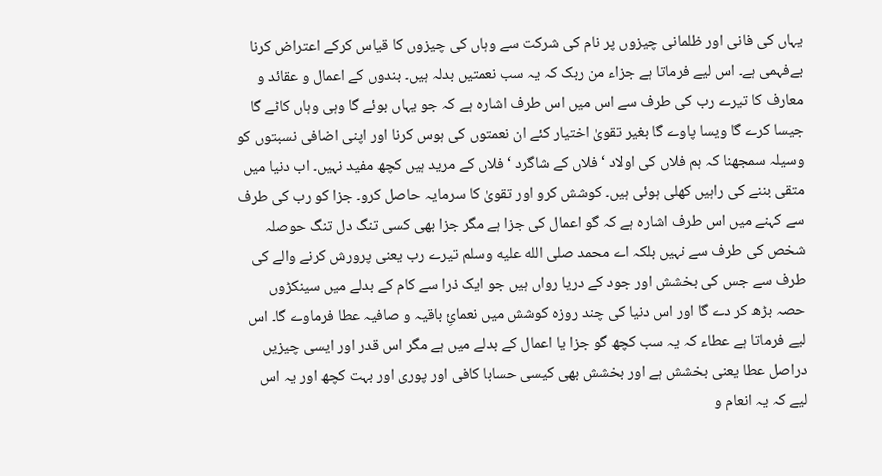یہاں کی فانی اور ظلمانی چیزوں پر نام کی شرکت سے وہاں کی چیزوں کا قیاس کرکے اعتراض کرنا بےفہمی ہے۔ اس لیے فرماتا ہے جزاء من ربک کہ یہ سب نعمتیں بدلہ ہیں۔ بندوں کے اعمال و عقائد و معارف کا تیرے رب کی طرف سے اس میں اس طرف اشارہ ہے کہ جو یہاں بوئے گا وہی وہاں کاٹے گا جیسا کرے گا ویسا پاوے گا بغیر تقویٰ اختیار کئے ان نعمتوں کی ہوس کرنا اور اپنی اضافی نسبتوں کو وسیلہ سمجھنا کہ ہم فلاں کی اولاد ‘ فلاں کے شاگرد ‘ فلاں کے مرید ہیں کچھ مفید نہیں۔ اب دنیا میں متقی بننے کی راہیں کھلی ہوئی ہیں۔ کوشش کرو اور تقویٰ کا سرمایہ حاصل کرو۔ جزا کو رب کی طرف سے کہنے میں اس طرف اشارہ ہے کہ گو اعمال کی جزا ہے مگر جزا بھی کسی تنگ دل تنگ حوصلہ شخص کی طرف سے نہیں بلکہ اے محمد صلى الله عليه وسلم تیرے رب یعنی پرورش کرنے والے کی طرف سے جس کی بخشش اور جود کے دریا رواں ہیں جو ایک ذرا سے کام کے بدلے میں سینکڑوں حصہ بڑھ کر دے گا اور اس دنیا کی چند روزہ کوشش میں نعمائِ باقیہ و صافیہ عطا فرماوے گا۔ اس لیے فرماتا ہے عطاء کہ یہ سب کچھ گو جزا یا اعمال کے بدلے میں ہے مگر اس قدر اور ایسی چیزیں دراصل عطا یعنی بخشش ہے اور بخشش بھی کیسی حسابا کافی اور پوری اور بہت کچھ اور یہ اس لیے کہ یہ انعام و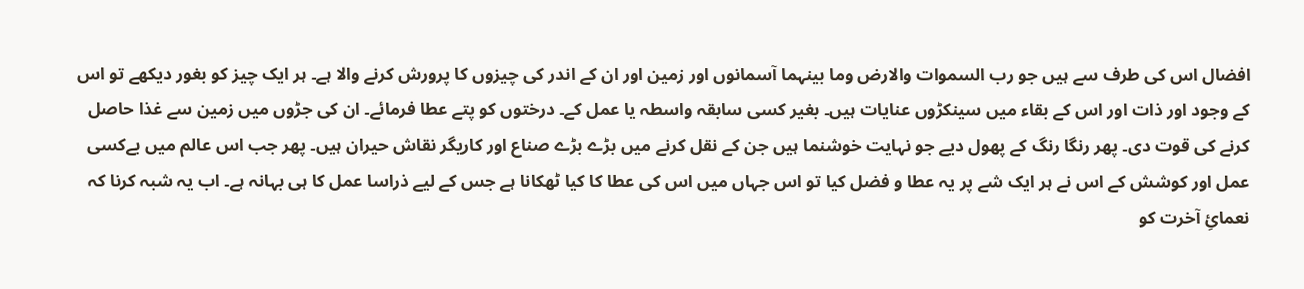افضال اس کی طرف سے ہیں جو رب السموات والارض وما بینہما آسمانوں اور زمین اور ان کے اندر کی چیزوں کا پرورش کرنے والا ہے۔ ہر ایک چیز کو بغور دیکھے تو اس کے وجود اور ذات اور اس کے بقاء میں سینکڑوں عنایات ہیں۔ بغیر کسی سابقہ واسطہ یا عمل کے۔ درختوں کو پتے عطا فرمائے۔ ان کی جڑوں میں زمین سے غذا حاصل کرنے کی قوت دی۔ پھر رنگا رنگ کے پھول دیے جو نہایت خوشنما ہیں جن کے نقل کرنے میں بڑے بڑے صناع اور کاریگر نقاش حیران ہیں۔ پھر جب اس عالم میں بےکسی عمل اور کوشش کے اس نے ہر ایک شے پر یہ عطا و فضل کیا تو اس جہاں میں اس کی عطا کا کیا ٹھکانا ہے جس کے لیے ذراسا عمل کا ہی بہانہ ہے۔ اب یہ شبہ کرنا کہ نعمائِ آخرت کو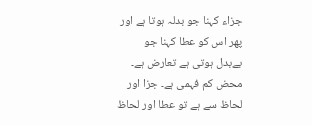جزاء کہنا جو بدلہ ہوتا ہے اور پھر اس کو عطا کہنا جو بےبدل ہوتی ہے تعارض ہے۔ محض کم فہمی ہے۔ جزا اور لحاظ سے ہے تو عطا اور لحاظ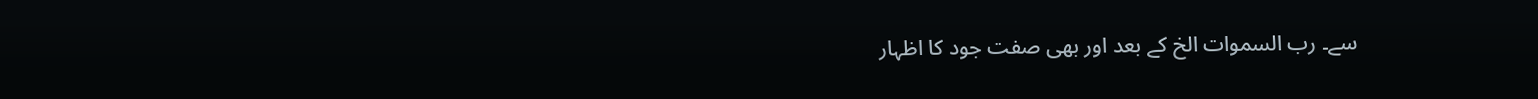سے۔ رب السموات الخ کے بعد اور بھی صفت جود کا اظہار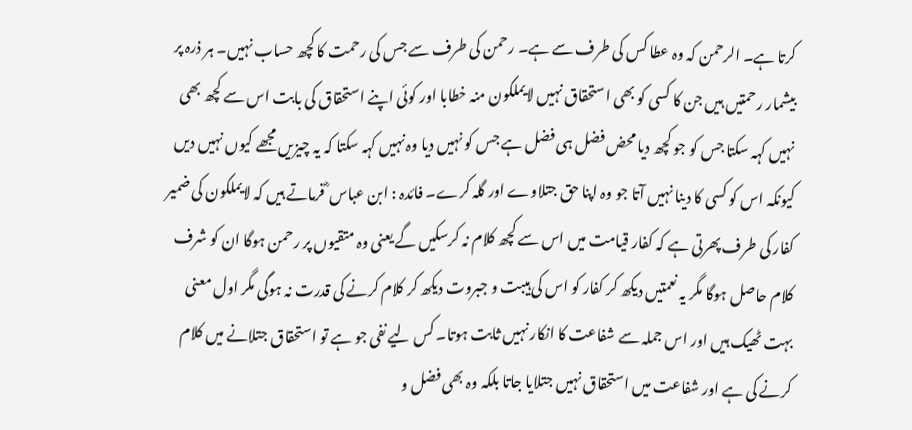کرتا ہے۔ الرحمن کہ وہ عطا کس کی طرف سے ہے۔ رحمن کی طرف سے جس کی رحمت کا کچھ حساب نہیں۔ ہر ذرہ پر بیشمار رحمتیں ہیں جن کا کسی کو بھی استحقاق نہیں لایملکون منہ خطابا اور کوئی اپنے استحقاق کی بابت اس سے کچھ بھی نہیں کہہ سکتا جس کو جو کچھ دیا محض فضل ہی فضل ہے جس کو نہیں دیا وہ نہیں کہہ سکتا کہ یہ چیزیں مجھے کیوں نہیں دیں کیونکہ اس کو کسی کا دینا نہیں آتا جو وہ اپنا حق جتلاوے اور گلہ کرے۔ فائدہ : ابن عباس ؓ فرماتے ہیں کہ لایملکون کی ضمیر کفار کی طرف پھرتی ہے کہ کفار قیامت میں اس سے کچھ کلام نہ کرسکیں گے یعنی وہ متقیوں پر رحمن ہوگا ان کو شرف کلام حاصل ہوگا مگر یہ نعمتیں دیکھ کر کفار کو اس کی ہیبت و جبروت دیکھ کر کلام کرنے کی قدرت نہ ہوگی مگر اول معنی بہت ٹھیک ہیں اور اس جملہ سے شفاعت کا انکار نہیں ثابت ہوتا۔ کس لیے نفی جو ہے تو استحقاق جتلانے میں کلام کرنے کی ہے اور شفاعت میں استحقاق نہیں جتلایا جاتا بلکہ وہ بھی فضل و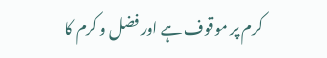کرم پر موقوف ہے اور فضل و کرم کا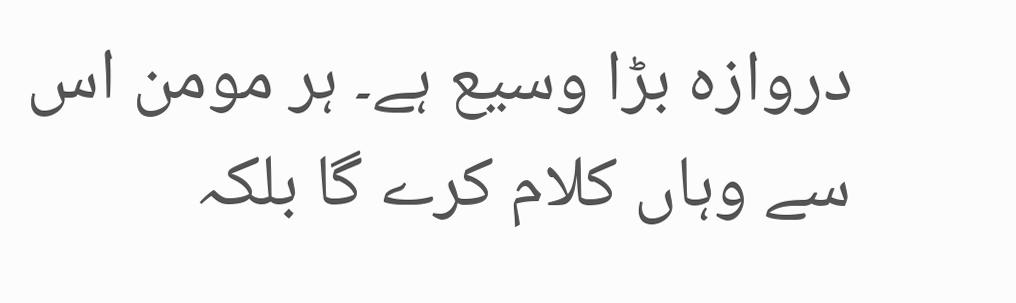دروازہ بڑا وسیع ہے۔ ہر مومن اس سے وہاں کلام کرے گا بلکہ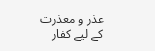عذر و معذرت کے لیے کفار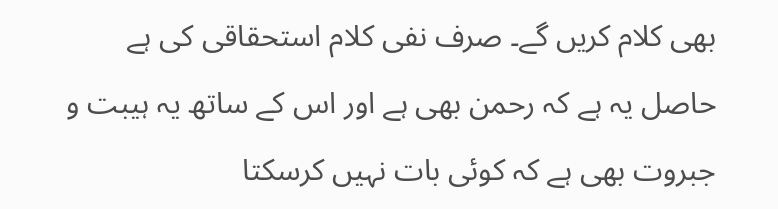بھی کلام کریں گے۔ صرف نفی کلام استحقاقی کی ہے حاصل یہ ہے کہ رحمن بھی ہے اور اس کے ساتھ یہ ہیبت و جبروت بھی ہے کہ کوئی بات نہیں کرسکتا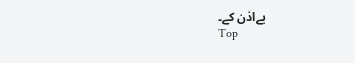بےاذن کے۔
Top